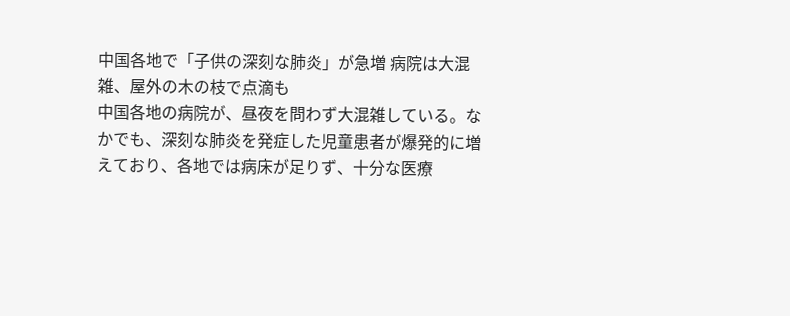中国各地で「子供の深刻な肺炎」が急増 病院は大混雑、屋外の木の枝で点滴も
中国各地の病院が、昼夜を問わず大混雑している。なかでも、深刻な肺炎を発症した児童患者が爆発的に増えており、各地では病床が足りず、十分な医療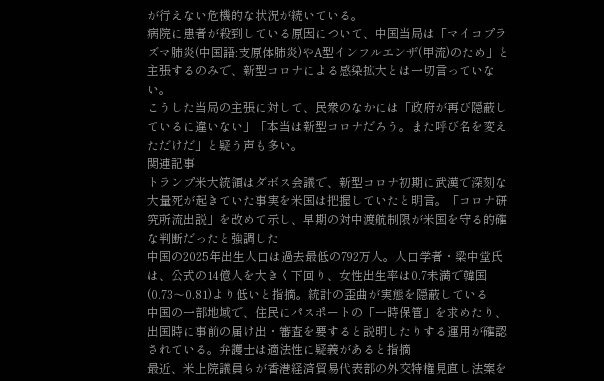が行えない危機的な状況が続いている。
病院に患者が殺到している原因について、中国当局は「マイコプラズマ肺炎(中国語:支原体肺炎)やA型インフルエンザ(甲流)のため」と主張するのみで、新型コロナによる感染拡大とは一切言っていない。
こうした当局の主張に対して、民衆のなかには「政府が再び隠蔽しているに違いない」「本当は新型コロナだろう。また呼び名を変えただけだ」と疑う声も多い。
関連記事
トランプ米大統領はダボス会議で、新型コロナ初期に武漢で深刻な大量死が起きていた事実を米国は把握していたと明言。「コロナ研究所流出説」を改めて示し、早期の対中渡航制限が米国を守る的確な判断だったと強調した
中国の2025年出生人口は過去最低の792万人。人口学者・梁中堂氏は、公式の14億人を大きく下回り、女性出生率は0.7未満で韓国(0.73〜0.81)より低いと指摘。統計の歪曲が実態を隠蔽している
中国の一部地域で、住民にパスポートの「一時保管」を求めたり、出国時に事前の届け出・審査を要すると説明したりする運用が確認されている。弁護士は適法性に疑義があると指摘
最近、米上院議員らが香港経済貿易代表部の外交特権見直し法案を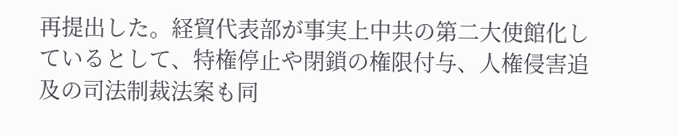再提出した。経貿代表部が事実上中共の第二大使館化しているとして、特権停止や閉鎖の権限付与、人権侵害追及の司法制裁法案も同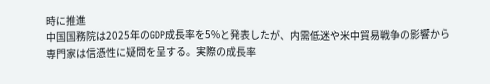時に推進
中国国務院は2025年のGDP成長率を5%と発表したが、内需低迷や米中貿易戦争の影響から専門家は信憑性に疑問を呈する。実際の成長率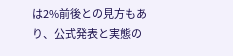は2%前後との見方もあり、公式発表と実態の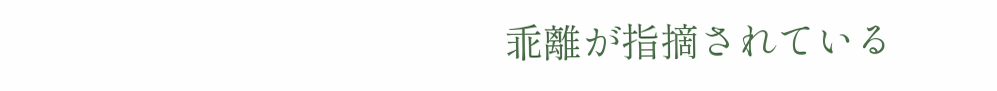乖離が指摘されている